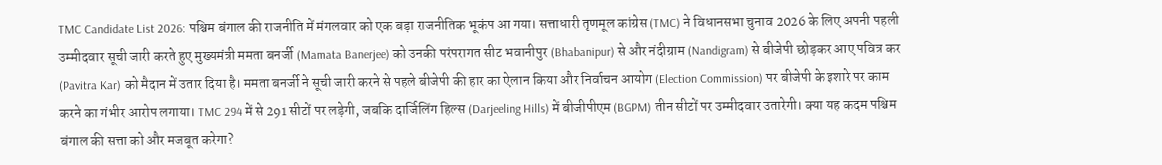TMC Candidate List 2026: पश्चिम बंगाल की राजनीति में मंगलवार को एक बड़ा राजनीतिक भूकंप आ गया। सत्ताधारी तृणमूल कांग्रेस (TMC) ने विधानसभा चुनाव 2026 के लिए अपनी पहली उम्मीदवार सूची जारी करते हुए मुख्यमंत्री ममता बनर्जी (Mamata Banerjee) को उनकी परंपरागत सीट भवानीपुर (Bhabanipur) से और नंदीग्राम (Nandigram) से बीजेपी छोड़कर आए पवित्र कर (Pavitra Kar) को मैदान में उतार दिया है। ममता बनर्जी ने सूची जारी करने से पहले बीजेपी की हार का ऐलान किया और निर्वाचन आयोग (Election Commission) पर बीजेपी के इशारे पर काम करने का गंभीर आरोप लगाया। TMC 294 में से 291 सीटों पर लड़ेगी, जबकि दार्जिलिंग हिल्स (Darjeeling Hills) में बीजीपीएम (BGPM) तीन सीटों पर उम्मीदवार उतारेगी। क्या यह कदम पश्चिम बंगाल की सत्ता को और मजबूत करेगा?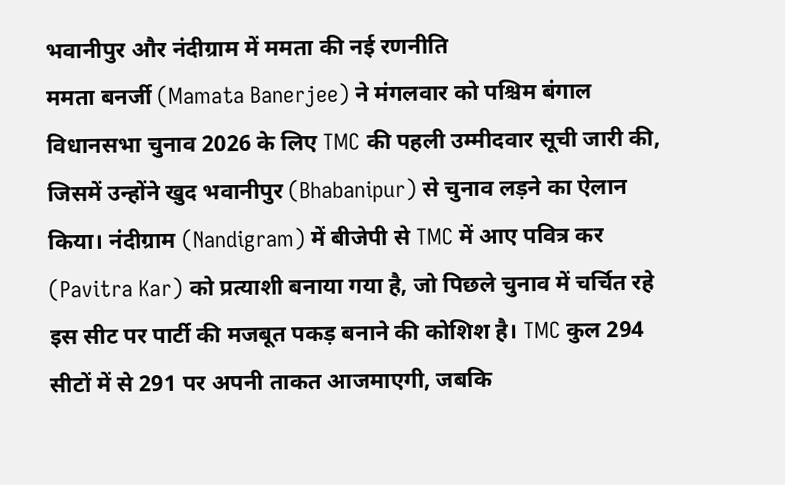भवानीपुर और नंदीग्राम में ममता की नई रणनीति
ममता बनर्जी (Mamata Banerjee) ने मंगलवार को पश्चिम बंगाल विधानसभा चुनाव 2026 के लिए TMC की पहली उम्मीदवार सूची जारी की, जिसमें उन्होंने खुद भवानीपुर (Bhabanipur) से चुनाव लड़ने का ऐलान किया। नंदीग्राम (Nandigram) में बीजेपी से TMC में आए पवित्र कर (Pavitra Kar) को प्रत्याशी बनाया गया है, जो पिछले चुनाव में चर्चित रहे इस सीट पर पार्टी की मजबूत पकड़ बनाने की कोशिश है। TMC कुल 294 सीटों में से 291 पर अपनी ताकत आजमाएगी, जबकि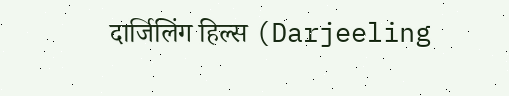दार्जिलिंग हिल्स (Darjeeling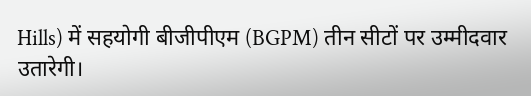Hills) में सहयोगी बीजीपीएम (BGPM) तीन सीटों पर उम्मीदवार उतारेगी।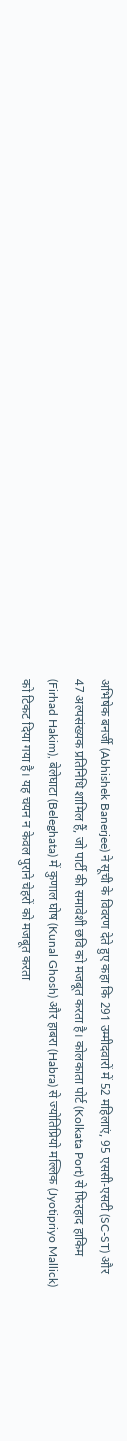अभिषेक बनर्जी (Abhishek Banerjee) ने सूची के विवरण देते हुए कहा कि 291 उम्मीदवारों में 52 महिलाएं, 95 एससी-एसटी (SC-ST) और 47 अल्पसंख्यक प्रतिनिधि शामिल हैं, जो पार्टी की समावेशी छवि को मजबूत करता है। कोलकाता पोर्ट (Kolkata Port) से फिरहाद हाकिम (Firhad Hakim), बेलेघाटा (Beleghata) में कुणाल घोष (Kunal Ghosh) और हाबरा (Habra) से ज्योतिप्रियो मल्लिक (Jyotipriyo Mallick) को टिकट दिया गया है। यह चयन न केवल पुराने चेहरों को मजबूत करता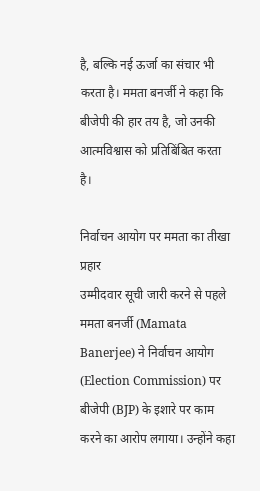है, बल्कि नई ऊर्जा का संचार भी करता है। ममता बनर्जी ने कहा कि बीजेपी की हार तय है, जो उनकी आत्मविश्वास को प्रतिबिंबित करता है।

निर्वाचन आयोग पर ममता का तीखा प्रहार
उम्मीदवार सूची जारी करने से पहले ममता बनर्जी (Mamata Banerjee) ने निर्वाचन आयोग (Election Commission) पर बीजेपी (BJP) के इशारे पर काम करने का आरोप लगाया। उन्होंने कहा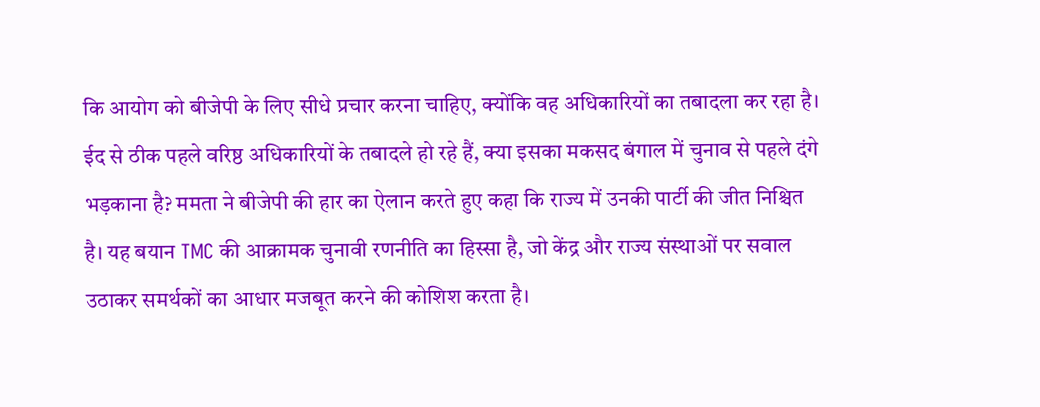कि आयोग को बीजेपी के लिए सीधे प्रचार करना चाहिए, क्योंकि वह अधिकारियों का तबादला कर रहा है। ईद से ठीक पहले वरिष्ठ अधिकारियों के तबादले हो रहे हैं, क्या इसका मकसद बंगाल में चुनाव से पहले दंगे भड़काना है? ममता ने बीजेपी की हार का ऐलान करते हुए कहा कि राज्य में उनकी पार्टी की जीत निश्चित है। यह बयान TMC की आक्रामक चुनावी रणनीति का हिस्सा है, जो केंद्र और राज्य संस्थाओं पर सवाल उठाकर समर्थकों का आधार मजबूत करने की कोशिश करता है।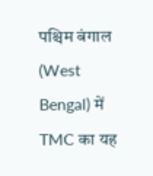पश्चिम बंगाल (West Bengal) में TMC का यह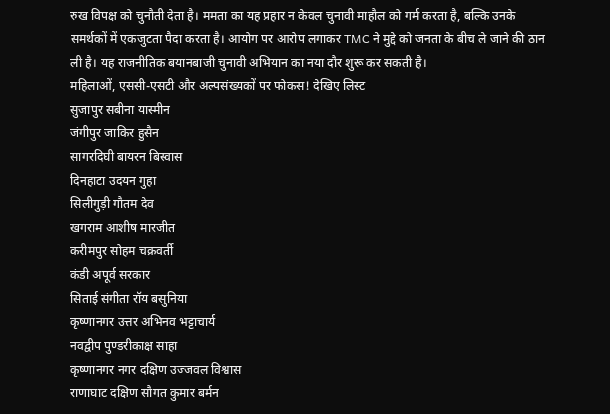रुख विपक्ष को चुनौती देता है। ममता का यह प्रहार न केवल चुनावी माहौल को गर्म करता है, बल्कि उनके समर्थकों में एकजुटता पैदा करता है। आयोग पर आरोप लगाकर TMC ने मुद्दे को जनता के बीच ले जाने की ठान ली है। यह राजनीतिक बयानबाजी चुनावी अभियान का नया दौर शुरू कर सकती है।
महिलाओं, एससी-एसटी और अल्पसंख्यकों पर फोकस! देखिए लिस्ट
सुजापुर सबीना यास्मीन
जंगीपुर जाकिर हुसैन
सागरदिघी बायरन बिस्वास
दिनहाटा उदयन गुहा
सिलीगुड़ी गौतम देव
खगराम आशीष मारजीत
करीमपुर सोहम चक्रवर्ती
कंडी अपूर्व सरकार
सिताई संगीता रॉय बसुनिया
कृष्णानगर उत्तर अभिनव भट्टाचार्य
नवद्वीप पुण्डरीकाक्ष साहा
कृष्णानगर नगर दक्षिण उज्जवल विश्वास
राणाघाट दक्षिण सौगत कुमार बर्मन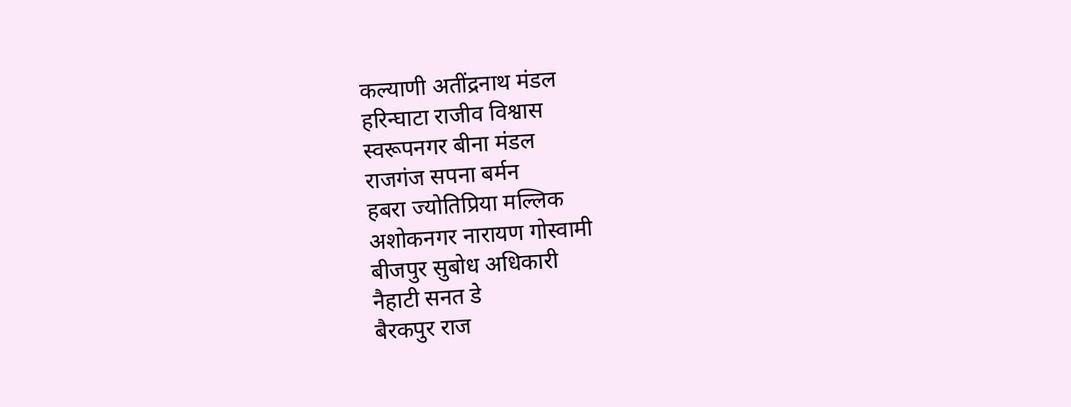कल्याणी अतींद्रनाथ मंडल
हरिन्घाटा राजीव विश्वास
स्वरूपनगर बीना मंडल
राजगंज सपना बर्मन
हबरा ज्योतिप्रिया मल्लिक
अशोकनगर नारायण गोस्वामी
बीजपुर सुबोध अधिकारी
नैहाटी सनत डे
बैरकपुर राज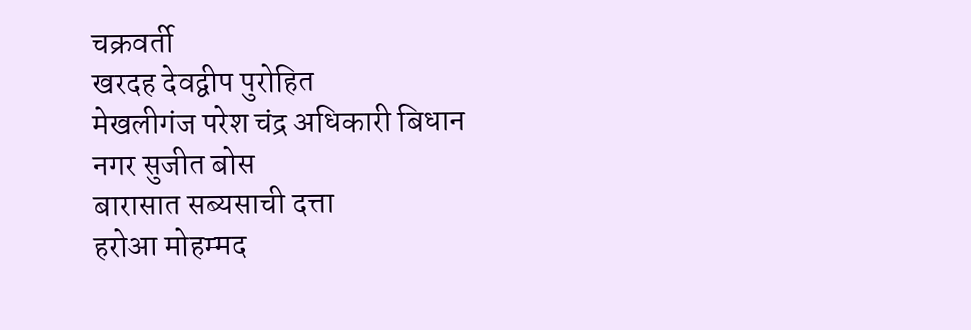चक्रवर्ती
खरदह देवद्वीप पुरोहित
मेखलीगंज परेश चंद्र अधिकारी बिधान
नगर सुजीत बोस
बारासात सब्यसाची दत्ता
हरोआ मोहम्मद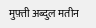मुफ़्ती अब्दुल मतीन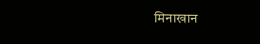मिनाखान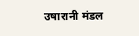उषारानी मंडल